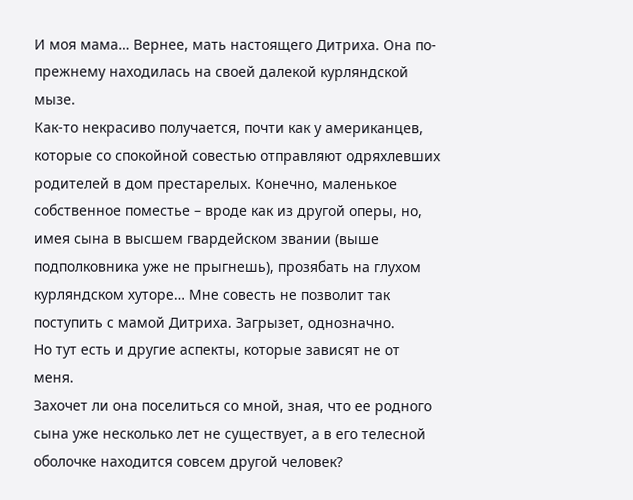И моя мама… Вернее, мать настоящего Дитриха. Она по-прежнему находилась на своей далекой курляндской мызе.
Как-то некрасиво получается, почти как у американцев, которые со спокойной совестью отправляют одряхлевших родителей в дом престарелых. Конечно, маленькое собственное поместье – вроде как из другой оперы, но, имея сына в высшем гвардейском звании (выше подполковника уже не прыгнешь), прозябать на глухом курляндском хуторе… Мне совесть не позволит так поступить с мамой Дитриха. Загрызет, однозначно.
Но тут есть и другие аспекты, которые зависят не от меня.
Захочет ли она поселиться со мной, зная, что ее родного сына уже несколько лет не существует, а в его телесной оболочке находится совсем другой человек?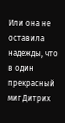Или она не оставила надежды, что в один прекрасный миг Дитрих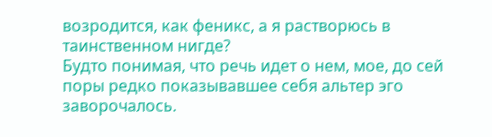возродится, как феникс, а я растворюсь в таинственном нигде?
Будто понимая, что речь идет о нем, мое, до сей поры редко показывавшее себя альтер эго заворочалось.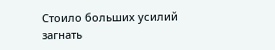Стоило больших усилий загнать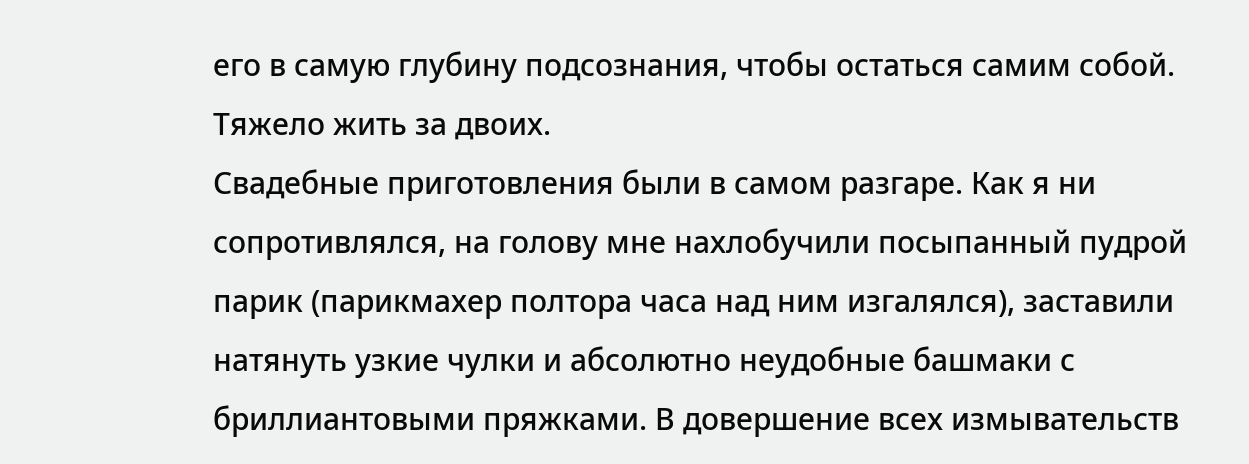его в самую глубину подсознания, чтобы остаться самим собой. Тяжело жить за двоих.
Свадебные приготовления были в самом разгаре. Как я ни сопротивлялся, на голову мне нахлобучили посыпанный пудрой парик (парикмахер полтора часа над ним изгалялся), заставили натянуть узкие чулки и абсолютно неудобные башмаки с бриллиантовыми пряжками. В довершение всех измывательств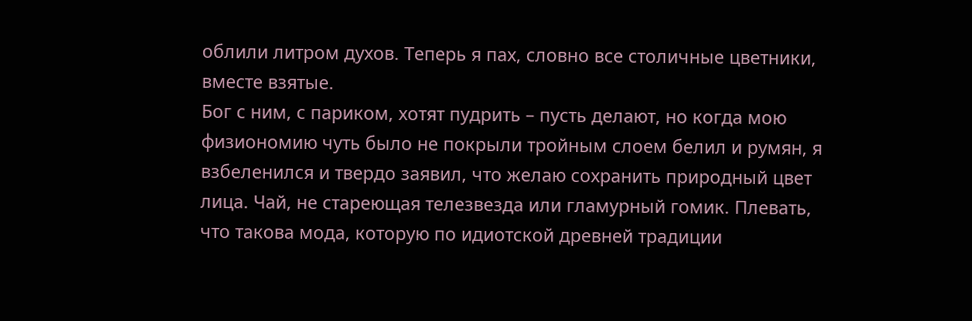облили литром духов. Теперь я пах, словно все столичные цветники, вместе взятые.
Бог с ним, с париком, хотят пудрить – пусть делают, но когда мою физиономию чуть было не покрыли тройным слоем белил и румян, я взбеленился и твердо заявил, что желаю сохранить природный цвет лица. Чай, не стареющая телезвезда или гламурный гомик. Плевать, что такова мода, которую по идиотской древней традиции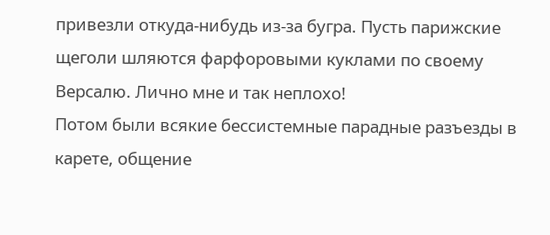привезли откуда-нибудь из-за бугра. Пусть парижские щеголи шляются фарфоровыми куклами по своему Версалю. Лично мне и так неплохо!
Потом были всякие бессистемные парадные разъезды в карете, общение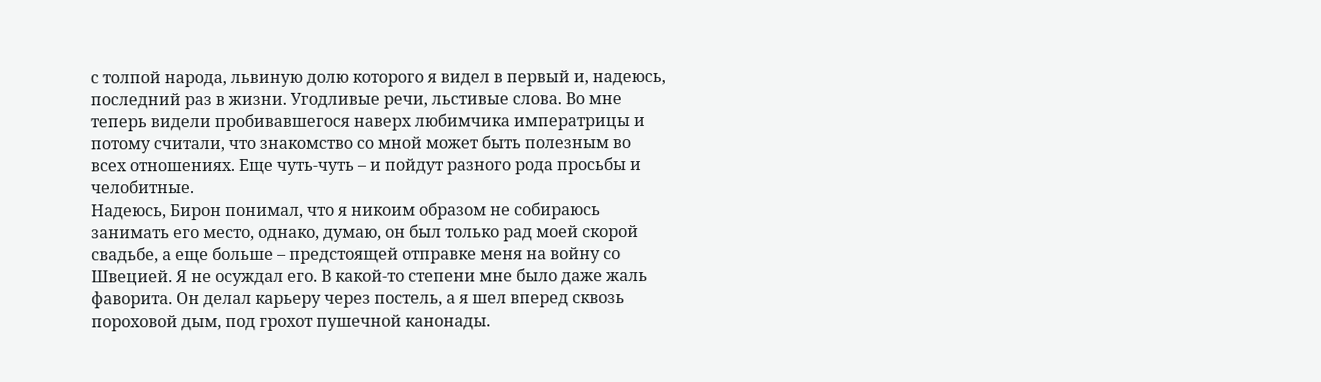с толпой народа, львиную долю которого я видел в первый и, надеюсь, последний раз в жизни. Угодливые речи, льстивые слова. Во мне теперь видели пробивавшегося наверх любимчика императрицы и потому считали, что знакомство со мной может быть полезным во всех отношениях. Еще чуть-чуть – и пойдут разного рода просьбы и челобитные.
Надеюсь, Бирон понимал, что я никоим образом не собираюсь занимать его место, однако, думаю, он был только рад моей скорой свадьбе, а еще больше – предстоящей отправке меня на войну со Швецией. Я не осуждал его. В какой-то степени мне было даже жаль фаворита. Он делал карьеру через постель, а я шел вперед сквозь пороховой дым, под грохот пушечной канонады.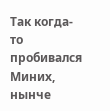Так когда-то пробивался Миних, нынче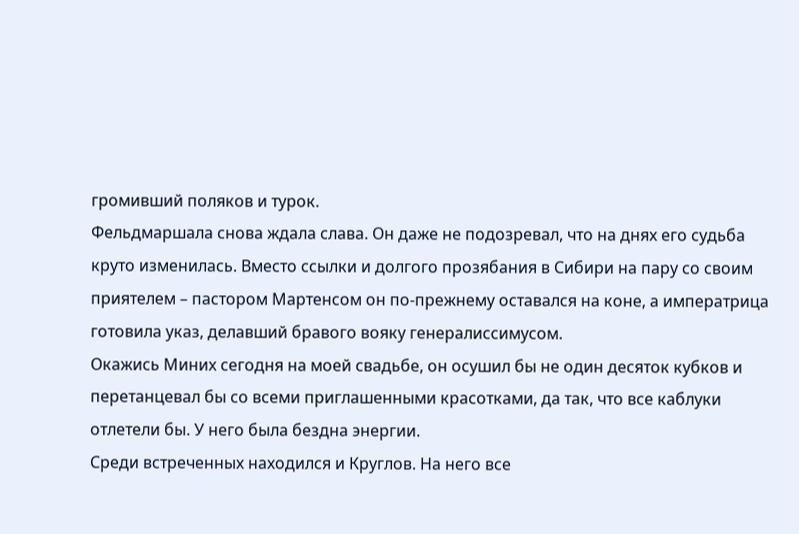громивший поляков и турок.
Фельдмаршала снова ждала слава. Он даже не подозревал, что на днях его судьба круто изменилась. Вместо ссылки и долгого прозябания в Сибири на пару со своим приятелем – пастором Мартенсом он по-прежнему оставался на коне, а императрица готовила указ, делавший бравого вояку генералиссимусом.
Окажись Миних сегодня на моей свадьбе, он осушил бы не один десяток кубков и перетанцевал бы со всеми приглашенными красотками, да так, что все каблуки отлетели бы. У него была бездна энергии.
Среди встреченных находился и Круглов. На него все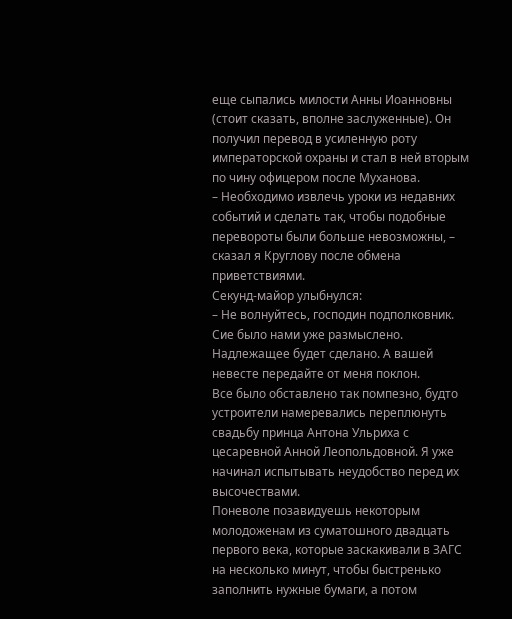еще сыпались милости Анны Иоанновны (стоит сказать, вполне заслуженные). Он получил перевод в усиленную роту императорской охраны и стал в ней вторым по чину офицером после Муханова.
– Необходимо извлечь уроки из недавних событий и сделать так, чтобы подобные перевороты были больше невозможны, – сказал я Круглову после обмена приветствиями.
Секунд-майор улыбнулся:
– Не волнуйтесь, господин подполковник. Сие было нами уже размыслено. Надлежащее будет сделано. А вашей невесте передайте от меня поклон.
Все было обставлено так помпезно, будто устроители намеревались переплюнуть свадьбу принца Антона Ульриха с цесаревной Анной Леопольдовной. Я уже начинал испытывать неудобство перед их высочествами.
Поневоле позавидуешь некоторым молодоженам из суматошного двадцать первого века, которые заскакивали в ЗАГС на несколько минут, чтобы быстренько заполнить нужные бумаги, а потом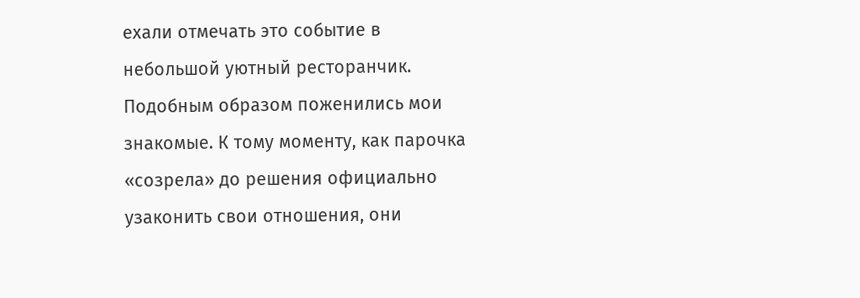ехали отмечать это событие в небольшой уютный ресторанчик. Подобным образом поженились мои знакомые. К тому моменту, как парочка «созрела» до решения официально узаконить свои отношения, они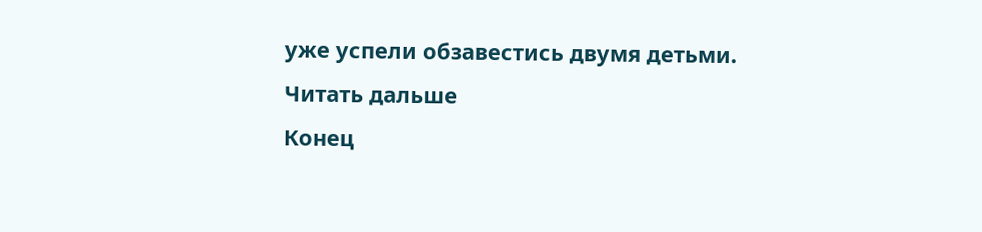уже успели обзавестись двумя детьми.
Читать дальше
Конец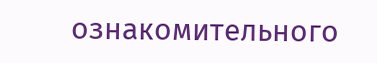ознакомительного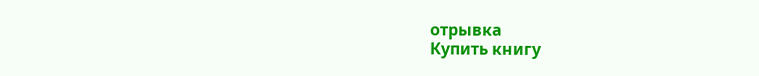отрывка
Купить книгу